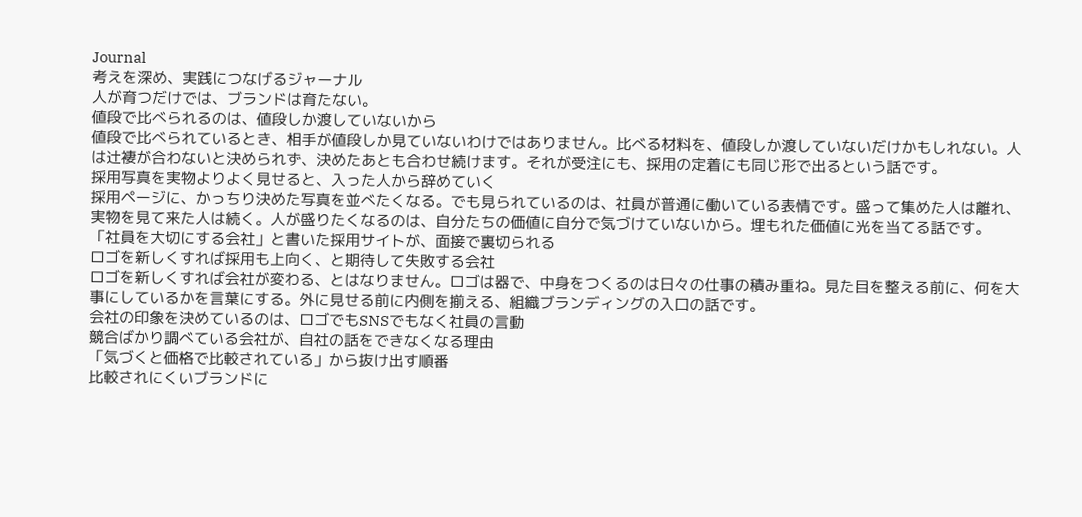Journal
考えを深め、実践につなげるジャーナル
人が育つだけでは、ブランドは育たない。
値段で比べられるのは、値段しか渡していないから
値段で比べられているとき、相手が値段しか見ていないわけではありません。比べる材料を、値段しか渡していないだけかもしれない。人は辻褄が合わないと決められず、決めたあとも合わせ続けます。それが受注にも、採用の定着にも同じ形で出るという話です。
採用写真を実物よりよく見せると、入った人から辞めていく
採用ページに、かっちり決めた写真を並べたくなる。でも見られているのは、社員が普通に働いている表情です。盛って集めた人は離れ、実物を見て来た人は続く。人が盛りたくなるのは、自分たちの価値に自分で気づけていないから。埋もれた価値に光を当てる話です。
「社員を大切にする会社」と書いた採用サイトが、面接で裏切られる
ロゴを新しくすれば採用も上向く、と期待して失敗する会社
ロゴを新しくすれば会社が変わる、とはなりません。ロゴは器で、中身をつくるのは日々の仕事の積み重ね。見た目を整える前に、何を大事にしているかを言葉にする。外に見せる前に内側を揃える、組織ブランディングの入口の話です。
会社の印象を決めているのは、ロゴでもSNSでもなく社員の言動
競合ばかり調べている会社が、自社の話をできなくなる理由
「気づくと価格で比較されている」から抜け出す順番
比較されにくいブランドに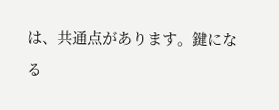は、共通点があります。鍵になる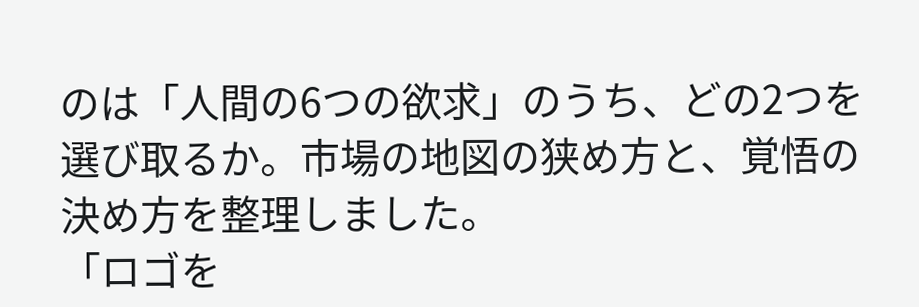のは「人間の6つの欲求」のうち、どの2つを選び取るか。市場の地図の狭め方と、覚悟の決め方を整理しました。
「ロゴを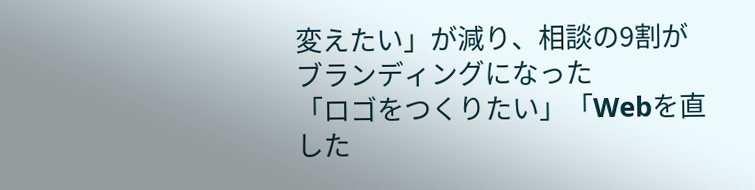変えたい」が減り、相談の9割がブランディングになった
「ロゴをつくりたい」「Webを直した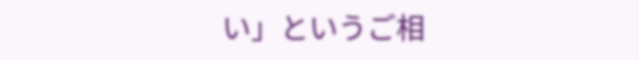い」というご相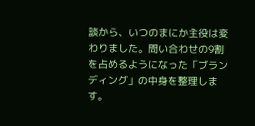談から、いつのまにか主役は変わりました。問い合わせの9割を占めるようになった「ブランディング」の中身を整理します。